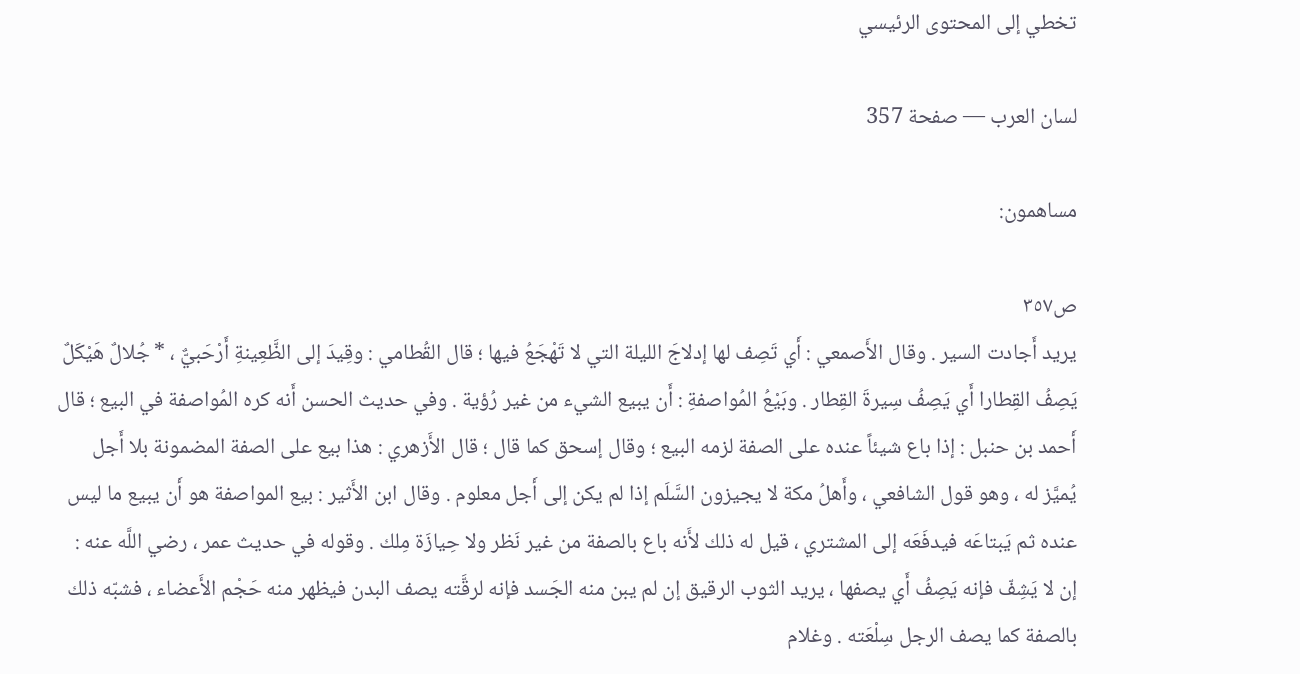تخطي إلى المحتوى الرئيسي

لسان العرب — صفحة 357

مساهمون:

ص٣٥٧
يريد أَجادت السير . وقال الأَصمعي : أَي تَصِف لها إدلاجَ الليلة التي لا تَهْجَعُ فيها ؛ قال القُطامي : وقِيدَ إلى الظَّعِينةِ أَرْحَبيٌّ ، * جُلالٌ هَيْكَلٌ يَصِفُ القِطارا أَي يَصِفُ سِيرةَ القِطار . وبَيْعُ المُواصفةِ : أَن يبيع الشيء من غير رُؤية . وفي حديث الحسن أَنه كره المُواصفة في البيع ؛ قال أَحمد بن حنبل : إذا باع شيئاً عنده على الصفة لزمه البيع ؛ وقال إسحق كما قال ؛ قال الأَزهري : هذا بيع على الصفة المضمونة بلا أَجل يُميَّز له ، وهو قول الشافعي ، وأَهلُ مكة لا يجيزون السَّلَم إذا لم يكن إلى أَجل معلوم . وقال ابن الأَثير : بيع المواصفة هو أَن يبيع ما ليس عنده ثم يَبتاعَه فيدفَعَه إلى المشتري ، قيل له ذلك لأَنه باع بالصفة من غير نَظر ولا حِيازَة مِلك . وقوله في حديث عمر ، رضي اللَّه عنه : إن لا يَشِفّ فإنه يَصِفُ أَي يصفها ، يريد الثوب الرقيق إن لم يبن منه الجَسد فإنه لرقَّته يصف البدن فيظهر منه حَجْم الأَعضاء ، فشبّه ذلك بالصفة كما يصف الرجل سِلْعَته . وغلام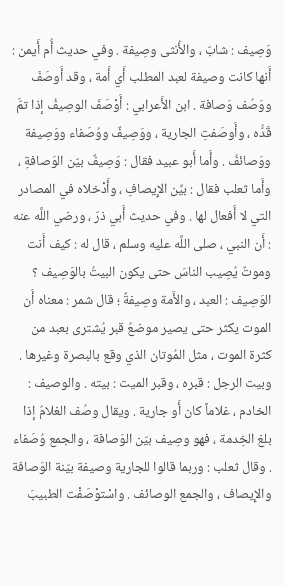وَصِيف : شابّ ، والأُنثى وصِيفة . وفي حديث أُم أَيمن : أَنها كانت وصيفة لعبد المطلب أَي أَمة ، وقد أَوصَفَ ووَصُف وَصافة . ابن الأَعرابي : أَوْصَفَ الوصِيفُ إذا تمَّ قَدُّه ، وأَوصَفتِ الجارية ، ووَصِيفٌ ووُصَفاء ووَصِيفة ووَصائفُ . وأَما أَبو عبيد فقال : وَصِيفٌ بيّن الوَصافةِ ، وأَما ثعلب فقال : بيِّن الإِيصافِ ، وأَدْخلاه في المصادر التي لا أَفعال لها . وفي حديث أَبي ذرّ ، ورضي اللَّه عنه : أَن النبي ، صلى اللَّه عليه وسلم ، قال له : كيف أَنت وموتٌ يُصِيب الناسَ حتى يكون البيتُ بالوَصِيف ؟ الوَصِيف : العبد ، والأَمة وصِيفةٌ ؛ قال شمر : معناه أَن الموت يكثر حتى يصير موضعُ قبر يُشترى بعبد من كثرة الموت ، مثل المُوتان الذي وقع بالبصرة وغيرها . وبيت الرجل : قبره ، وقبر الميت : بيته . والوصيف : الخادم ، غلاماً كان أَو جارية . ويقال وصُف الغلامُ إذا بلغ الخِدمة ، فهو وصِيف بيّن الوَصافة ، والجمع وُصَفاء . وقال ثعلب : وربما قالوا للجارية وصيفة بيّنة الوَصافة والإِيصاف ، والجمع الوصائف . واسْتوْصَفْت الطبيبَ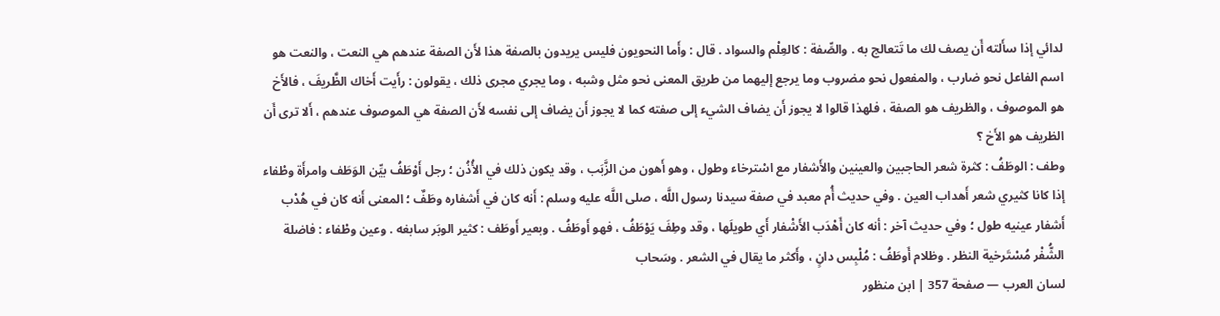لدائي إذا سأَلته أَن يصف لك ما تَتعالج به . والصِّفة : كالعِلْم والسواد . قال : وأَما النحويون فليس يريدون بالصفة هذا لأَن الصفة عندهم هي النعت ، والنعت هو اسم الفاعل نحو ضارب ، والمفعول نحو مضروب وما يرجع إليهما من طريق المعنى نحو مثل وشبه ، وما يجري مجرى ذلك ، يقولون : رأَيت أَخاك الظَّريفَ ، فالأَخ هو الموصوف ، والظريف هو الصفة ، فلهذا قالوا لا يجوز أَن يضاف الشيء إلى صفته كما لا يجوز أَن يضاف إلى نفسه لأَن الصفة هي الموصوف عندهم ، أَلا ترى أَن الظريف هو الأَخ ؟
وطف : الوطَفُ : كثرة شعر الحاجبين والعينين والأَشفار مع اسْترخاء وطول ، وهو أَهون من الزَّبَب ، وقد يكون ذلك في الأُذُن ؛ رجل أَوْطَفُ بيِّن الوَطَف وامرأَة وطْفاء إذا كانا كثيري شعر أَهداب العين . وفي حديث أُم معبد في صفة سيدنا رسول اللَّه ، صلى اللَّه عليه وسلم : أَنه كان في أَشفاره وطَفٌ ؛ المعنى أَنه كان في هُدْب أَشفار عينيه طول ؛ وفي حديث آخر : أنه كان أَهْدَب الأَشْفار أَي طويلَها ، وقد وطِفَ يَوْطَفُ ، فهو أَوطَفُ . وبعير أَوطَف : كثير الوبَر سابغه . وعين وطْفاء : فاضلة الشُّفْر مُسْتَرخية النظر . وظلام أَوطَفُ : مُلْبِس دانٍ ، وأَكثر ما يقال في الشعر . وسَحاب
لسان العرب — صفحة 357 | ابن منظور